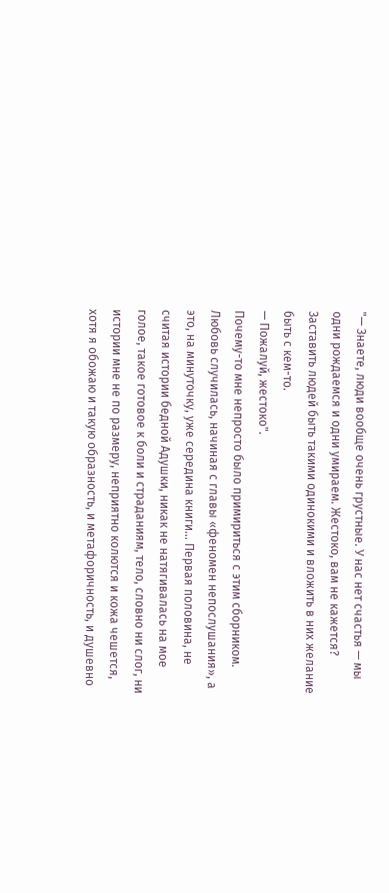"— Знаете, люди вообще очень грустные. У нас нет счастья — мы одни рождаемся и одни умираем. Жестоко, вам не кажется? Заставить людей быть такими одинокими и вложить в них желание быть с кем-то.
— Пожалуй, жестоко".
Почему-то мне непросто было примириться с этим сборником. Любовь случилась, начиная с главы «феномен непослушания», а это, на минуточку, уже середина книги... Первая половина, не считая истории бедной Адушки, никак не натягивалась на мое голое, такое готовое к боли и страданиям, тело, словно ни слог, ни истории мне не по размеру, неприятно колются и кожа чешется, хотя я обожаю и такую образность, и метафоричность, и душевно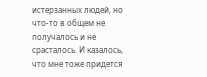истерзанных людей, но что-то в общем не получалось и не срасталось. И казалось, что мне тоже придется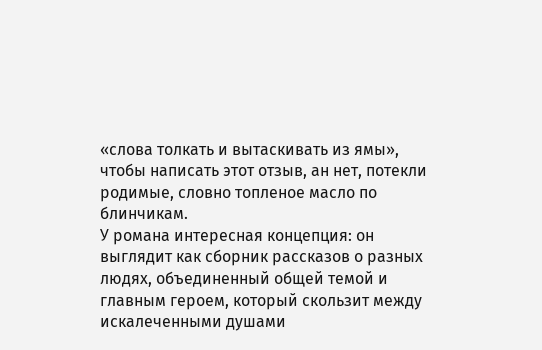«слова толкать и вытаскивать из ямы», чтобы написать этот отзыв, ан нет, потекли родимые, словно топленое масло по блинчикам.
У романа интересная концепция: он выглядит как сборник рассказов о разных людях, объединенный общей темой и главным героем, который скользит между искалеченными душами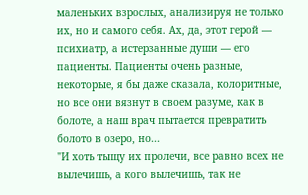маленьких взрослых, анализируя не только их, но и самого себя. Ах, да, этот герой — психиатр, а истерзанные души — его пациенты. Пациенты очень разные, некоторые, я бы даже сказала, колоритные, но все они вязнут в своем разуме, как в болоте, а наш врач пытается превратить болото в озеро, но...
"И хоть тыщу их пролечи, все равно всех не вылечишь, а кого вылечишь, так не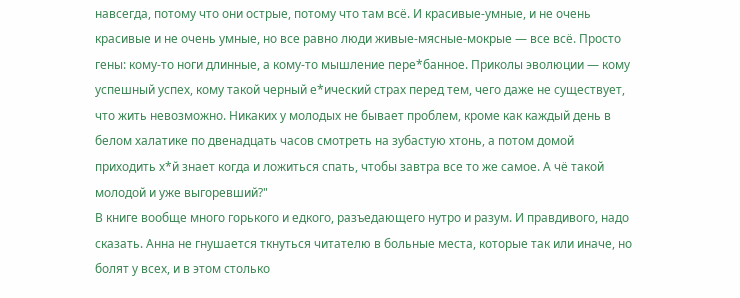навсегда, потому что они острые, потому что там всё. И красивые-умные, и не очень красивые и не очень умные, но все равно люди живые-мясные-мокрые — все всё. Просто гены: кому-то ноги длинные, а кому-то мышление пере*банное. Приколы эволюции — кому успешный успех, кому такой черный е*ический страх перед тем, чего даже не существует, что жить невозможно. Никаких у молодых не бывает проблем, кроме как каждый день в белом халатике по двенадцать часов смотреть на зубастую хтонь, а потом домой приходить х*й знает когда и ложиться спать, чтобы завтра все то же самое. А чё такой молодой и уже выгоревший?"
В книге вообще много горького и едкого, разъедающего нутро и разум. И правдивого, надо сказать. Анна не гнушается ткнуться читателю в больные места, которые так или иначе, но болят у всех, и в этом столько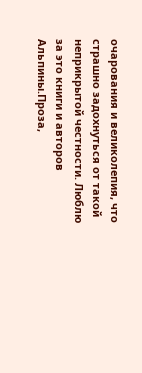очарования и великолепия, что страшно задохнуться от такой неприкрытой честности. Люблю за это книги и авторов Альпины.Проза,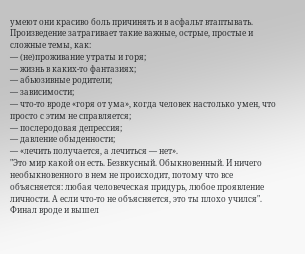умеют они красиво боль причинять и в асфальт втаптывать.
Произведение затрагивает такие важные, острые, простые и сложные темы, как:
— (не)проживание утраты и горя;
— жизнь в каких-то фантазиях;
— абьюзивные родители;
— зависимости;
— что-то вроде «горя от ума», когда человек настолько умен, что просто с этим не справляется;
— послеродовая депрессия;
— давление обыденности;
— «лечить получается, а лечиться — нет».
"Это мир какой он есть. Безвкусный. Обыкновенный. И ничего необыкновенного в нем не происходит, потому что все объясняется: любая человеческая придурь, любое проявление личности. А если что-то не объясняется, это ты плохо учился".
Финал вроде и вышел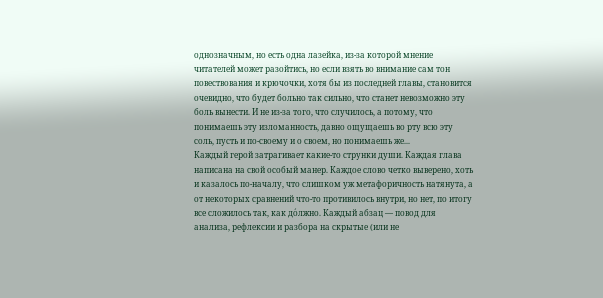однозначным, но есть одна лазейка, из-за которой мнение читателей может разойтись, но если взять во внимание сам тон повествования и крючочки, хотя бы из последней главы, становится очевидно, что будет больно так сильно, что станет невозможно эту боль вынести. И не из-за того, что случилось, а потому, что понимаешь эту изломанность, давно ощущаешь во рту всю эту соль, пусть и по-своему и о своем, но понимаешь же...
Каждый герой затрагивает какие-то струнки души. Каждая глава написана на свой особый манер. Каждое слово четко выверено, хоть и казалось по-началу, что слишком уж метафоричность натянута, а от некоторых сравнений что-то противилось внутри, но нет, по итогу все сложилось так, как до́лжно. Каждый абзац — повод для анализа, рефлексии и разбора на скрытые (или не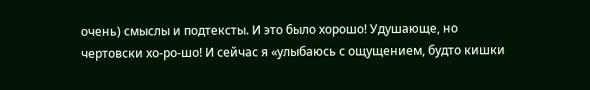очень) смыслы и подтексты. И это было хорошо! Удушающе, но чертовски хо-ро-шо! И сейчас я «улыбаюсь с ощущением, будто кишки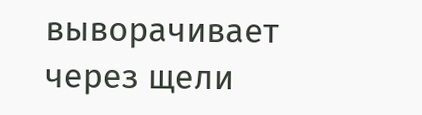выворачивает через щели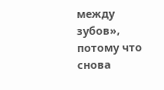между зубов», потому что снова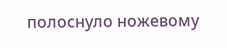полоснуло ножевому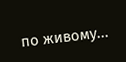по живому...